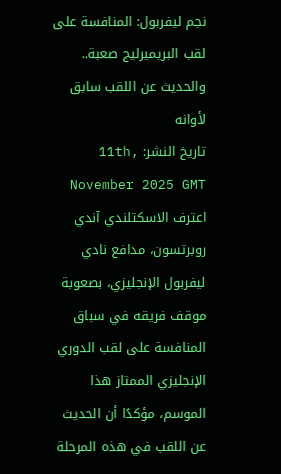نجم ليفربول: المنافسة على لقب البريميرليج صعبة.. والحديث عن اللقب سابق لأوانه
تاريخ النشر: 11th, November 2025 GMT
اعترف الاسكتلندي آندي روبرتسون، مدافع نادي ليفربول الإنجليزي، بصعوبة موقف فريقه في سباق المنافسة على لقب الدوري الإنجليزي الممتاز هذا الموسم، مؤكدًا أن الحديث عن اللقب في هذه المرحلة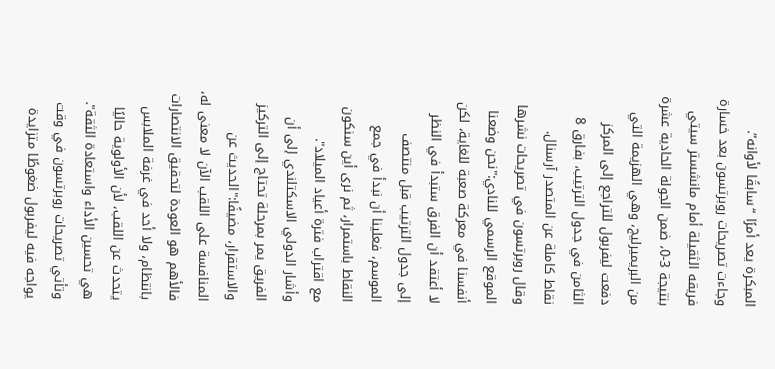المبكرة يعد أمرًا “سابقًا لأوانه”.
وجاءت تصريحات روبرتسون بعد خسارة فريقه الثقيلة أمام مانشستر سيتي بنتيجة 3-0، ضمن الجولة الحادية عشرة من البريميرليج، وهي الهزيمة التي دفعت ليفربول للتراجع إلى المركز الثامن في جدول الترتيب، بفارق 8 نقاط كاملة عن المتصدر آرسنال.
وقال روبرتسون في تصريحات نشرها الموقع الرسمي للنادي:"نحن وضعنا أنفسنا في معركة صعبة للغاية، لكن لا أعتقد أن الفرق ستبدأ في النظر إلى جدول الترتيب قبل منتصف الموسم، فعلينا أن نبدأ في جمع النقاط باستمرار، ثم نرى أين سنكون مع اقتراب فترة أعياد الميلاد".
وأشار الدولي الاسكتلندي إلى أن الفريق يمر بمرحلة تحتاج إلى التركيز والاستقرار، مضيفًا:"الحديث عن المنافسة على اللقب الآن لا معنى له، فالأهم هو العودة لتحقيق الانتصارات بانتظام، ولا أحد في غرفة الملابس يتحدث عن اللقب، لأن الأولوية حاليًا هي تحسين الأداء واستعادة الثقة".
وتأتي تصريحات روبرتسون في وقت يواجه فيه ليفربول ضغوطًا متزايدة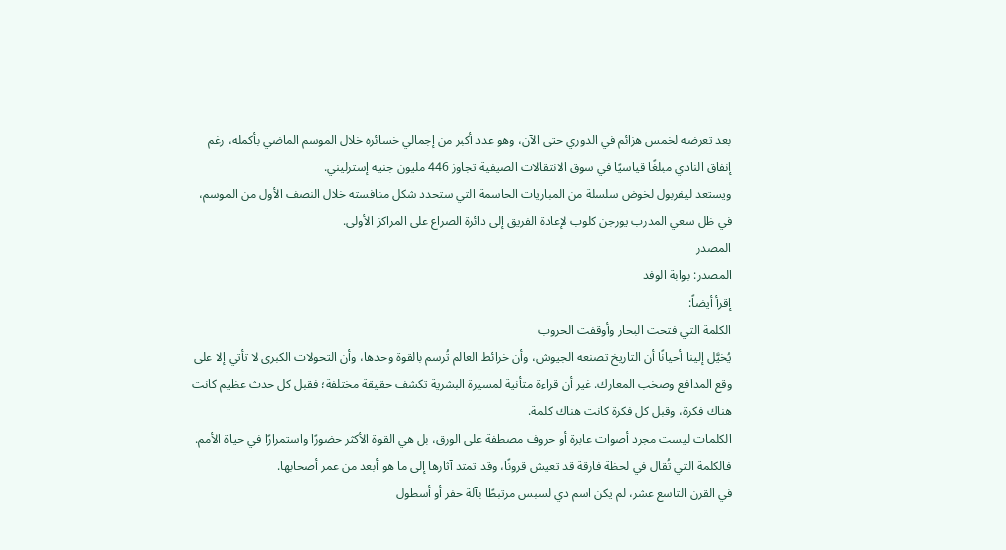بعد تعرضه لخمس هزائم في الدوري حتى الآن، وهو عدد أكبر من إجمالي خسائره خلال الموسم الماضي بأكمله، رغم إنفاق النادي مبلغًا قياسيًا في سوق الانتقالات الصيفية تجاوز 446 مليون جنيه إسترليني.
ويستعد ليفربول لخوض سلسلة من المباريات الحاسمة التي ستحدد شكل منافسته خلال النصف الأول من الموسم، في ظل سعي المدرب يورجن كلوب لإعادة الفريق إلى دائرة الصراع على المراكز الأولى.
المصدر
المصدر: بوابة الوفد
إقرأ أيضاً:
الكلمة التي فتحت البحار وأوقفت الحروب
يُخيَّل إلينا أحيانًا أن التاريخ تصنعه الجيوش، وأن خرائط العالم تُرسم بالقوة وحدها، وأن التحولات الكبرى لا تأتي إلا على وقع المدافع وصخب المعارك. غير أن قراءة متأنية لمسيرة البشرية تكشف حقيقة مختلفة؛ فقبل كل حدث عظيم كانت هناك فكرة، وقبل كل فكرة كانت هناك كلمة.
الكلمات ليست مجرد أصوات عابرة أو حروف مصطفة على الورق، بل هي القوة الأكثر حضورًا واستمرارًا في حياة الأمم. فالكلمة التي تُقال في لحظة فارقة قد تعيش قرونًا، وقد تمتد آثارها إلى ما هو أبعد من عمر أصحابها.
في القرن التاسع عشر، لم يكن اسم دي لسبس مرتبطًا بآلة حفر أو أسطول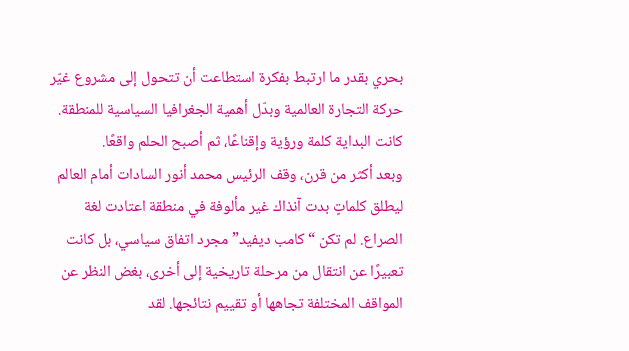بحري بقدر ما ارتبط بفكرة استطاعت أن تتحول إلى مشروع غيّر حركة التجارة العالمية وبدّل أهمية الجغرافيا السياسية للمنطقة. كانت البداية كلمة ورؤية وإقناعًا، ثم أصبح الحلم واقعًا.
وبعد أكثر من قرن، وقف الرئيس محمد أنور السادات أمام العالم ليطلق كلماتٍ بدت آنذاك غير مألوفة في منطقة اعتادت لغة الصراع. لم تكن “كامب ديفيد” مجرد اتفاق سياسي، بل كانت تعبيرًا عن انتقال من مرحلة تاريخية إلى أخرى، بغض النظر عن المواقف المختلفة تجاهها أو تقييم نتائجها. لقد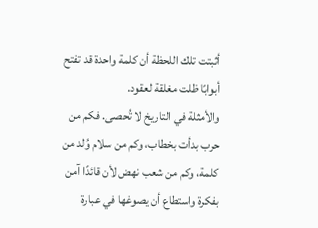أثبتت تلك اللحظة أن كلمة واحدة قد تفتح أبوابًا ظلت مغلقة لعقود.
والأمثلة في التاريخ لا تُحصى. فكم من حرب بدأت بخطاب، وكم من سلام وُلد من كلمة، وكم من شعب نهض لأن قائدًا آمن بفكرة واستطاع أن يصوغها في عبارة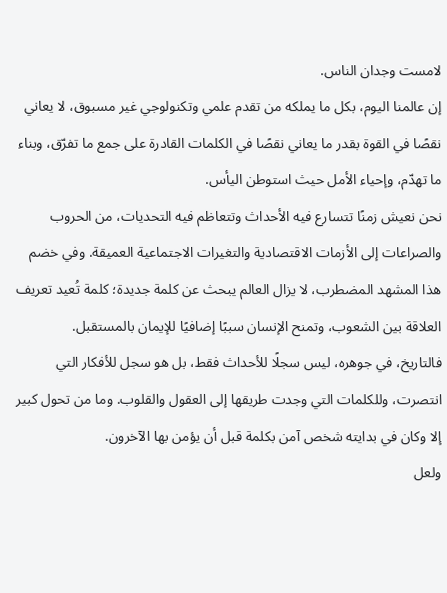لامست وجدان الناس.
إن عالمنا اليوم، بكل ما يملكه من تقدم علمي وتكنولوجي غير مسبوق، لا يعاني نقصًا في القوة بقدر ما يعاني نقصًا في الكلمات القادرة على جمع ما تفرّق، وبناء ما تهدّم، وإحياء الأمل حيث استوطن اليأس.
نحن نعيش زمنًا تتسارع فيه الأحداث وتتعاظم فيه التحديات، من الحروب والصراعات إلى الأزمات الاقتصادية والتغيرات الاجتماعية العميقة. وفي خضم هذا المشهد المضطرب، لا يزال العالم يبحث عن كلمة جديدة؛ كلمة تُعيد تعريف العلاقة بين الشعوب، وتمنح الإنسان سببًا إضافيًا للإيمان بالمستقبل.
فالتاريخ، في جوهره، ليس سجلًا للأحداث فقط، بل هو سجل للأفكار التي انتصرت، وللكلمات التي وجدت طريقها إلى العقول والقلوب. وما من تحول كبير إلا وكان في بدايته شخص آمن بكلمة قبل أن يؤمن بها الآخرون.
ولعل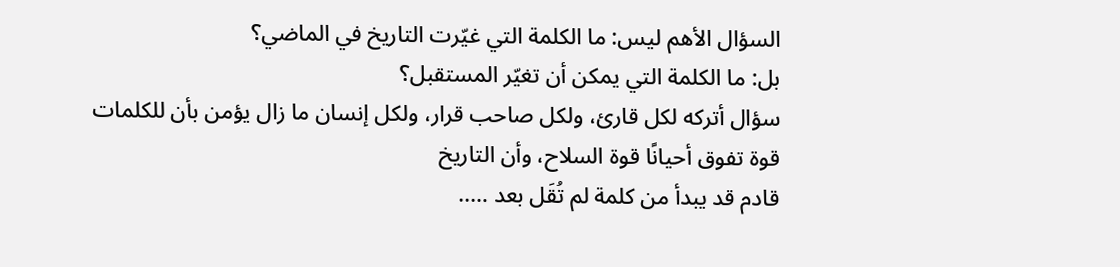السؤال الأهم ليس: ما الكلمة التي غيّرت التاريخ في الماضي؟
بل: ما الكلمة التي يمكن أن تغيّر المستقبل؟
سؤال أتركه لكل قارئ، ولكل صاحب قرار، ولكل إنسان ما زال يؤمن بأن للكلمات قوة تفوق أحيانًا قوة السلاح، وأن التاريخ
قادم قد يبدأ من كلمة لم تُقَل بعد …..